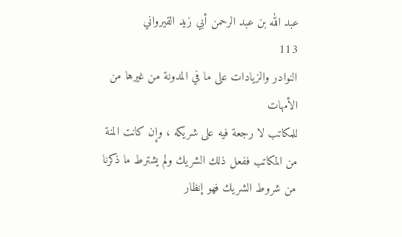عبد الله بن عبد الرحمن أبي زيد القيرواني
113
النوادر والزيادات على ما في المدونة من غيرها من الأمهات
للمكاتب لا رجعة فيه على شريكه ، وإن كانت المنة من المكاتب ففعل ذلك الشريك ولم يشترط ما ذكرنا من شروط الشريك فهو إنظار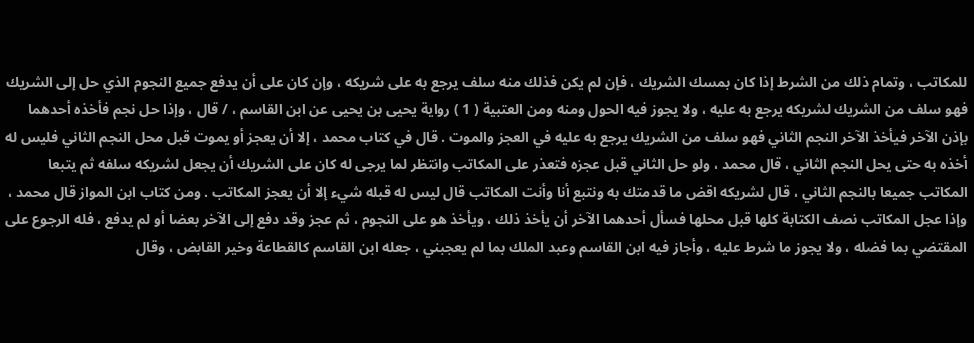للمكاتب ، وتمام ذلك من الشرط إذا كان بمسك الشريك ، فإن لم يكن فذلك منه سلف يرجع به على شريكه ، وإن كان على أن يدفع جميع النجوم الذي حل إلى الشريك فهو سلف من الشريك لشريكه يرجع به عليه ، ولا يجوز فيه الحول ومنه ومن العتبية ( 1 ) رواية يحيى بن يحيى عن ابن القاسم ، / قال ، وإذا حل نجم فأخذه أحدهما بإذن الآخر فيأخذ الآخر النجم الثاني فهو سلف من الشريك يرجع به عليه في العجز والموت . قال في كتاب محمد ، إلا أن يعجز أو يموت قبل محل النجم الثاني فليس له أخذه به حتى يحل النجم الثاني ، قال محمد ، ولو حل الثاني قبل عجزه فتعذر على المكاتب وانتظر لما يرجى له كان على الشريك أن يجعل لشريكه سلفه ثم يتبعا المكاتب جميعا بالنجم الثاني ، قال لشريكه اقض ما قدمتك به ونتبع أنا وأنت المكاتب قال ليس له قبله شيء إلا أن يعجز المكاتب . ومن كتاب ابن المواز قال محمد ، وإذا عجل المكاتب نصف الكتابة كلها قبل محلها فسأل أحدهما الآخر أن يأخذ ذلك ، ويأخذ هو على النجوم ، ثم عجز وقد دفع إلى الآخر بعضا أو لم يدفع ، فله الرجوع على المقتضي بما فضله ، ولا يجوز ما شرط عليه ، وأجاز فيه ابن القاسم وعبد الملك بما لم يعجبني ، جعله ابن القاسم كالقطاعة وخير القابض ، وقال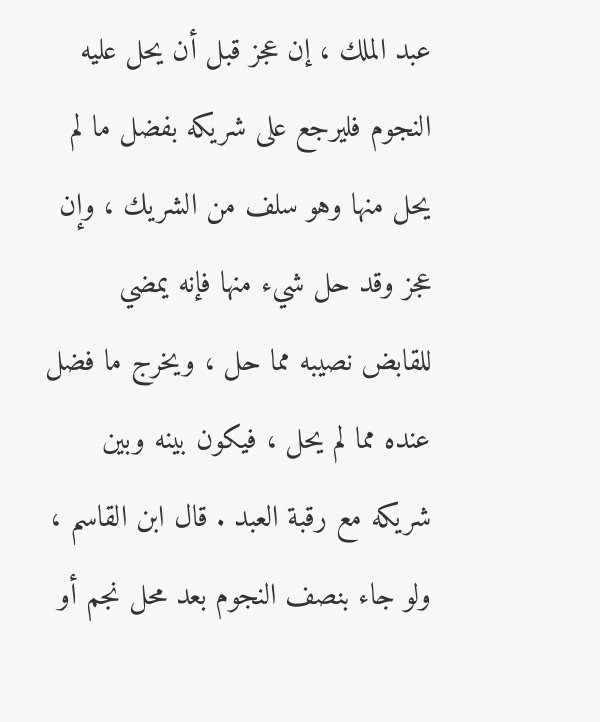عبد الملك ، إن عجز قبل أن يحل عليه النجوم فليرجع على شريكه بفضل ما لم يحل منها وهو سلف من الشريك ، وإن عجز وقد حل شيء منها فإنه يمضي للقابض نصيبه مما حل ، ويخرج ما فضل عنده مما لم يحل ، فيكون بينه وبين شريكه مع رقبة العبد . قال ابن القاسم ، ولو جاء بنصف النجوم بعد محل نجم أو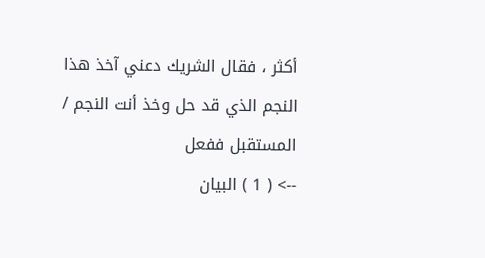أكثر ، فقال الشريك دعني آخذ هذا النجم الذي قد حل وخذ أنت النجم / المستقبل ففعل
--> ( 1 ) البيان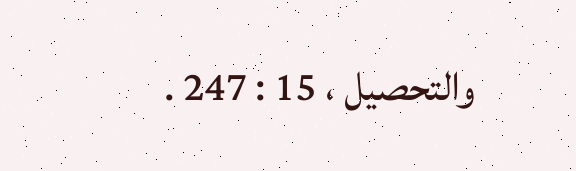والتحصيل ، 15 : 247 .